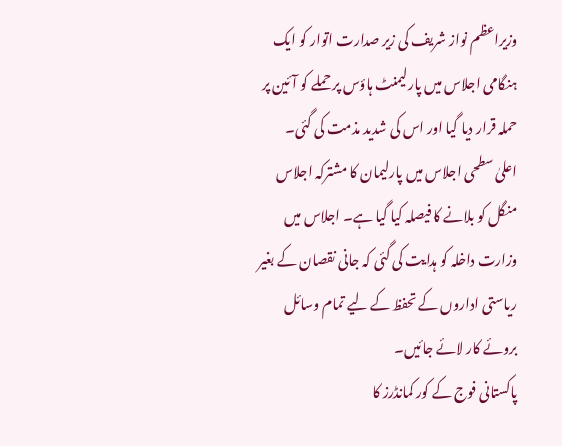وزیراعظم نواز شریف کی زیر صدارت اتوار کو ایک ہنگامی اجلاس میں پارلیمنٹ ہاؤس پر حملے کو آئین پر حملہ قرار دیا گیا اور اس کی شدید مذمت کی گئی۔
اعلیٰ سطحی اجلاس میں پارلیمان کا مشترکہ اجلاس منگل کو بلانے کا فیصلہ کیا گیا ہے۔ اجلاس میں وزارت داخلہ کو ہدایت کی گئی کہ جانی نقصان کے بغیر ریاستی اداروں کے تحفظ کے لیے تمام وسائل بروئے کار لائے جائیں۔
پاکستانی فوج کے کور کمانڈرز کا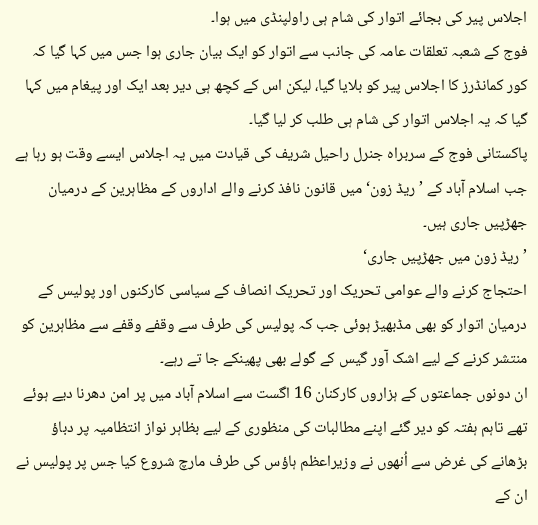اجلاس پیر کی بجائے اتوار کی شام ہی راولپنڈی میں ہوا۔
فوج کے شعبہ تعلقات عامہ کی جانب سے اتوار کو ایک بیان جاری ہوا جس میں کہا گیا کہ کور کمانڈرز کا اجلاس پیر کو بلایا گیا، لیکن اس کے کچھ ہی دیر بعد ایک اور پیغام میں کہا گیا کہ یہ اجلاس اتوار کی شام ہی طلب کر لیا گیا۔
پاکستانی فوج کے سربراہ جنرل راحیل شریف کی قیادت میں یہ اجلاس ایسے وقت ہو رہا ہے جب اسلام آباد کے ’ریڈ زون‘ میں قانون نافذ کرنے والے اداروں کے مظاہرین کے درمیان جھڑپیں جاری ہیں۔
’ریڈ زون میں جھڑپیں جاری‘
احتجاج کرنے والے عوامی تحریک اور تحریک انصاف کے سیاسی کارکنوں اور پولیس کے درمیان اتوار کو بھی مڈبھیڑ ہوئی جب کہ پولیس کی طرف سے وقفے وقفے سے مظاہرین کو منتشر کرنے کے لیے اشک آور گیس کے گولے بھی پھینکے جا تے رہے۔
ان دونوں جماعتوں کے ہزاروں کارکنان 16 اگست سے اسلام آباد میں پر امن دھرنا دیے ہوئے تھے تاہم ہفتہ کو دیر گئے اپنے مطالبات کی منظوری کے لیے بظاہر نواز انتظامیہ پر دباؤ بڑھانے کی غرض سے اُنھوں نے وزیراعظم ہاؤس کی طرف مارچ شروع کیا جس پر پولیس نے ان کے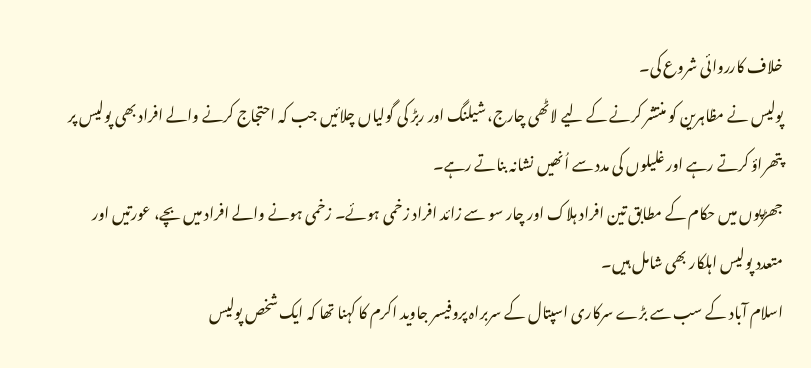خلاف کارروائی شروع کی۔
پولیس نے مظاہرین کو منتشر کرنے کے لیے لاٹھی چارج، شیلنگ اور ربڑ کی گولیاں چلائیں جب کہ احتجاج کرنے والے افراد بھی پولیس پر پتھراؤ کرتے رہے اور غلیلوں کی مدد سے اُنھیں نشانہ بناتے رہے۔
جھڑپوں میں حکام کے مطابق تین افراد ہلاک اور چار سو سے زائد افراد زخمی ہوئے۔ زخمی ہونے والے افراد میں بچے، عورتیں اور متعدد پولیس اہلکار بھی شامل ہیں۔
اسلام آباد کے سب سے بڑے سرکاری اسپتال کے سربراہ پروفیسر جاوید اکرم کا کہنا تھا کہ ایک شخص پولیس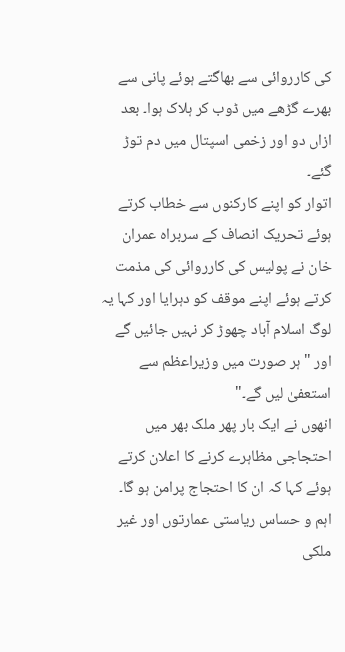کی کارروائی سے بھاگتے ہوئے پانی سے بھرے گڑھے میں ڈوب کر ہلاک ہوا۔ بعد ازاں دو اور زخمی اسپتال میں دم توڑ گئے۔
اتوار کو اپنے کارکنوں سے خطاب کرتے ہوئے تحریک انصاف کے سربراہ عمران خان نے پولیس کی کارروائی کی مذمت کرتے ہوئے اپنے موقف کو دہرایا اور کہا یہ لوگ اسلام آباد چھوڑ کر نہیں جائیں گے اور "ہر صورت میں وزیراعظم سے استعفیٰ لیں گے۔"
انھوں نے ایک بار پھر ملک بھر میں احتجاجی مظاہرے کرنے کا اعلان کرتے ہوئے کہا کہ ان کا احتجاج پرامن ہو گا۔
اہم و حساس ریاستی عمارتوں اور غیر ملکی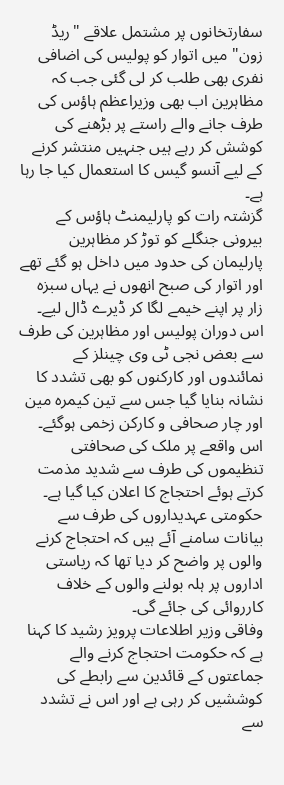سفارتخانوں پر مشتمل علاقے "ریڈ زون" میں اتوار کو پولیس کی اضافی نفری بھی طلب کر لی گئی جب کہ مظاہرین اب بھی وزیراعظم ہاؤس کی طرف جانے والے راستے پر بڑھنے کی کوشش کر رہے ہیں جنہیں منتشر کرنے کے لیے آنسو گیس کا استعمال کیا جا رہا ہے۔
گزشتہ رات کو پارلیمنٹ ہاؤس کے بیرونی جنگلے کو توڑ کر مظاہرین پارلیمان کی حدود میں داخل ہو گئے تھے اور اتوار کی صبح انھوں نے یہاں سبزہ زار پر اپنے خیمے لگا کر ڈیرے ڈال لیے۔
اس دوران پولیس اور مظاہرین کی طرف سے بعض نجی ٹی وی چینلز کے نمائندوں اور کارکنوں کو بھی تشدد کا نشانہ بنایا گیا جس سے تین کیمرہ مین اور چار صحافی و کارکن زخمی ہوگئے۔
اس واقعے پر ملک کی صحافتی تنظیموں کی طرف سے شدید مذمت کرتے ہوئے احتجاج کا اعلان کیا گیا ہے۔
حکومتی عہدیداروں کی طرف سے بیانات سامنے آئے ہیں کہ احتجاج کرنے والوں پر واضح کر دیا تھا کہ ریاستی اداروں پر ہلہ بولنے والوں کے خلاف کارروائی کی جائے گی۔
وفاقی وزیر اطلاعات پرویز رشید کا کہنا ہے کہ حکومت احتجاج کرنے والے جماعتوں کے قائدین سے رابطے کی کوششیں کر رہی ہے اور اس نے تشدد سے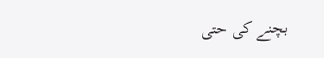بچنے کی حتی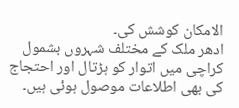الامکان کوشش کی۔
ادھر ملک کے مختلف شہروں بشمول کراچی میں اتوار کو ہڑتال اور احتجاج کی بھی اطلاعات موصول ہوئی ہیں۔